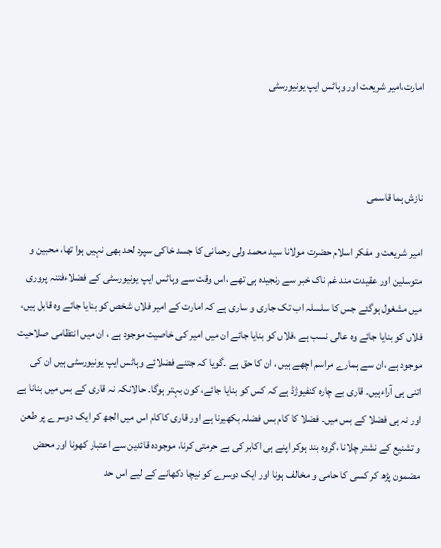امارت،امیر شریعت اور وہاٹس ایپ یونیورسٹی



نازش ہما قاسمی

امیر شریعت و مفکر اسلام حضرت مولانا سید محمد ولی رحمانی کا جسد خاکی سپرد لحد بھی نہیں ہوا تھا، محبین و متوسلین اور عقیدت مند غم ناک خبر سے رنجیدہ ہی تھے ،اس وقت سے وہاٹس ایپ یونیورسٹی کے فضلاءفتنہ پروری میں مشغول ہوگئے جس کا سلسلہ اب تک جاری و ساری ہے کہ امارت کے امیر فلاں شخص کو بنایا جائے وہ قابل ہیں، فلاں کو بنایا جائے وہ عالی نسب ہے ،فلاں کو بنایا جائے ان میں امیر کی خاصیت موجود ہے ، ان میں انتظامی صلاحیت موجود ہے ،ان سے ہمارے مراسم اچھے ہیں ، ان کا حق ہے ۔گویا کہ جتنے فضلائے وہاٹس ایپ یونیورسٹی ہیں ان کی اتنی ہی آراءہیں۔ قاری بے چارہ کنفیوژڈ ہے کہ کس کو بنایا جائے، کون بہتر ہوگا۔ حالانکہ نہ قاری کے بس میں بنانا ہے اور نہ ہی فضلا کے بس میں۔ فضلا کا کام بس فضلہ بکھیرنا ہے اور قاری کاکام اس میں الجھ کر ایک دوسرے پر طعن و تشنیع کے نشتر چلانا ،گروہ بند ہوکر اپنے ہی اکابر کی بے حرمتی کرنا، موجودہ قائدین سے اعتبار کھونا اور محض مضمون پڑھ کر کسی کا حامی و مخالف ہونا اور ایک دوسرے کو نیچا دکھانے کے لیے اس حد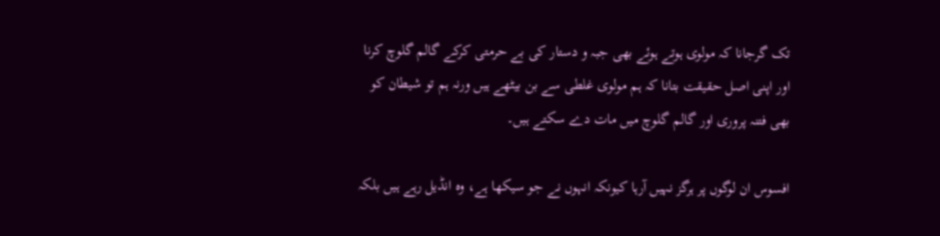تک گرجانا کہ مولوی ہوتے ہوئے بھی جبہ و دستار کی بے حرمتی کرکے گالم گلوچ کرنا اور اپنی اصل حقیقت بتانا کہ ہم مولوی غلطی سے بن بیٹھے ہیں ورنہ ہم تو شیطان کو بھی فتنہ پروری اور گالم گلوچ میں مات دے سکتے ہیں۔

افسوس ان لوگوں پر ہرگز نہیں آرہا کیونکہ انہوں نے جو سیکھا ہے، وہ انڈیل رہے ہیں بلکہ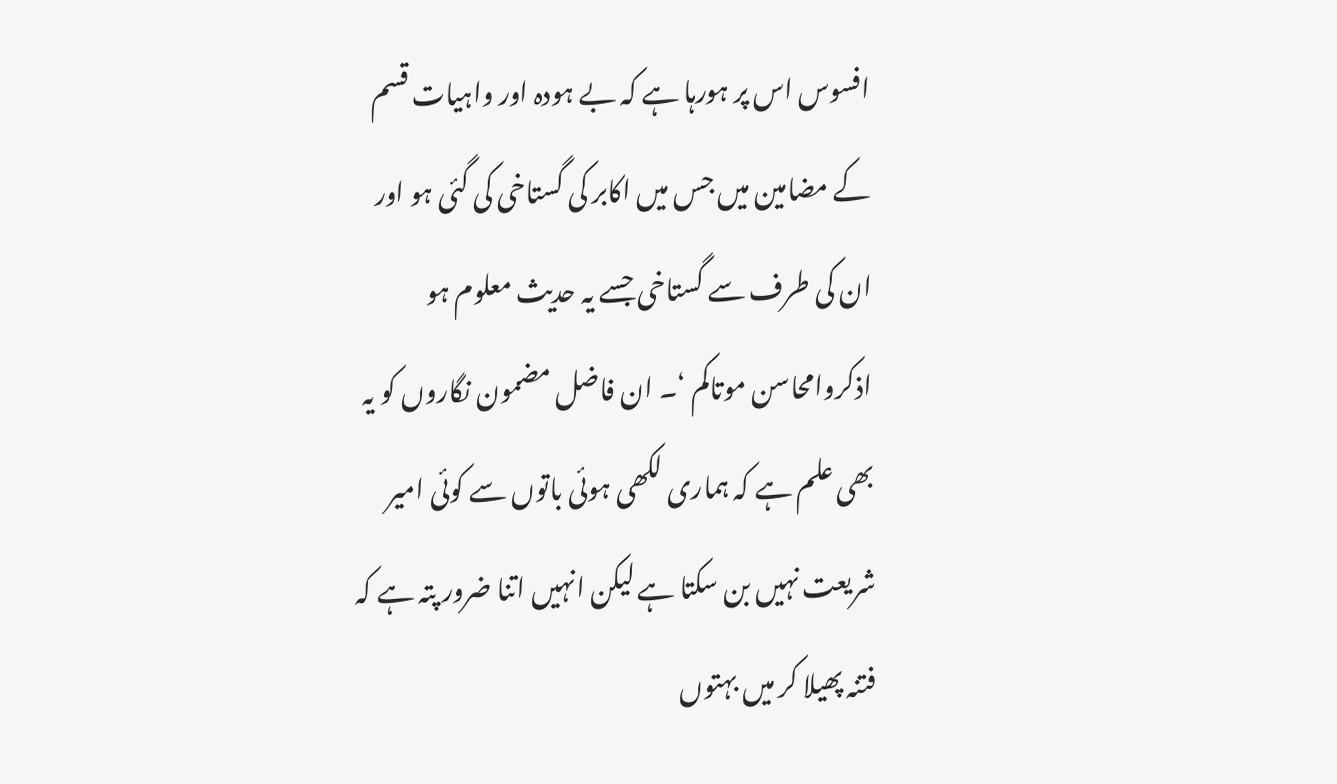افسوس اس پر ہورہا ہے کہ بے ہودہ اور واہیات قسم کے مضامین میں جس میں اکابر کی گستاخی کی گئی ہو اور ان کی طرف سے گستاخی جسے یہ حدیث معلوم ہو اذکروامحاسن موتاکم ‘۔ ان فاضل مضمون نگاروں کو یہ بھی علم ہے کہ ہماری لکھی ہوئی باتوں سے کوئی امیر شریعت نہیں بن سکتا ہے لیکن انہیں اتنا ضرور پتہ ہے کہ فتنہ پھیلا کر میں بہتوں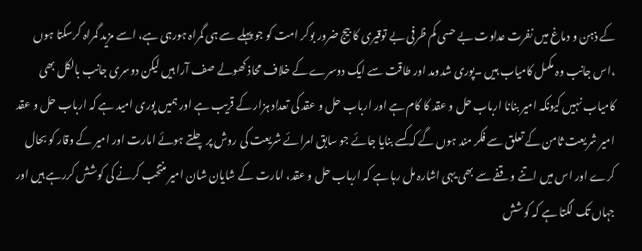کے ذہن و دماغ میں نفرت عداوت بے حسی کم ظرفی بے توقیری کا بیج ضرور بوکر امت کو جو پہلے سے ہی گمراہ ہورہی ہے، اسے مزید گمراہ کرسکتا ہوں ،اس جانب وہ مکمل کامیاب ہیں ۔پوری شدومد اور طاقت سے ایک دوسرے کے خلاف محاذ کھولے صف آرا ہیں لیکن دوسری جانب بالکل بھی کامیاب نہیں کیونکہ امیر بنانا ارباب حل و عقد کا کام ہے اور ارباب حل و عقد کی تعداد ہزار کے قریب ہے اور ہمیں پوری امید ہے کہ ارباب حل و عقد امیر شریعت ثامن کے تعلق سے فکر مند ہوں گے کہ کسے بنایا جائے جو سابق امرائے شریعت کی روش پر چلتے ہوئے امارت اور امیر کے وقار کو بحال کرے اور اس میں اتنے وقفے سے بھی یہی اشارہ مل رہا ہے کہ ارباب حل و عقد، امارت کے شایان شان امیر منتخب کرنے کی کوشش کررہے ہیں اور جہاں تک لگتا ہے کہ کوشش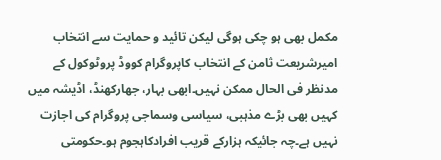مکمل بھی ہو چکی ہوگی لیکن تائید و حمایت سے انتخاب امیرشریعت ثامن کے انتخاب کاپروگرام کووڈ پروٹوکول کے مدنظر فی الحال ممکن نہیں۔ابھی بہار، جھارکھنڈ، اڈیشہ میں کہیں بھی بڑے مذہبی، سیاسی وسماجی پروگرام کی اجازت نہیں ہے۔چہ جائیکہ ہزارکے قریب افرادکاہجوم ہو۔حکومتی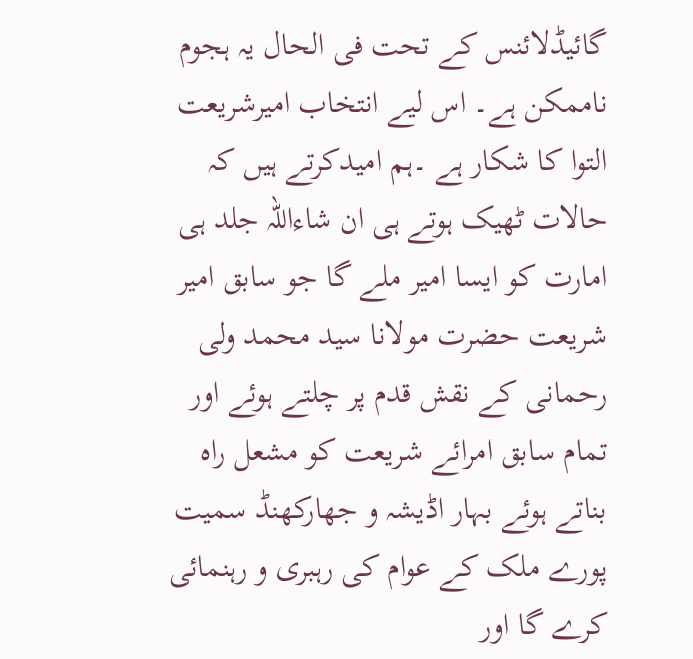گائیڈلائنس کے تحت فی الحال یہ ہجوم ناممکن ہے۔ اس لیے انتخاب امیرشریعت التوا کا شکار ہے ۔ہم امیدکرتے ہیں کہ حالات ٹھیک ہوتے ہی ان شاءاللہ جلد ہی امارت کو ایسا امیر ملے گا جو سابق امیر شریعت حضرت مولانا سید محمد ولی رحمانی کے نقش قدم پر چلتے ہوئے اور تمام سابق امرائے شریعت کو مشعل راہ بناتے ہوئے بہار اڈیشہ و جھارکھنڈ سمیت پورے ملک کے عوام کی رہبری و رہنمائی کرے گا اور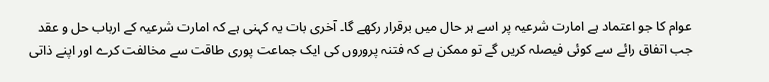عوام کا جو اعتماد ہے امارت شرعیہ پر اسے ہر حال میں برقرار رکھے گا۔ آخری بات یہ کہنی ہے کہ امارت شرعیہ کے ارباب حل و عقد جب اتفاق رائے سے کوئی فیصلہ کریں گے تو ممکن ہے کہ فتنہ پروروں کی ایک جماعت پوری طاقت سے مخالفت کرے اور اپنے ذاتی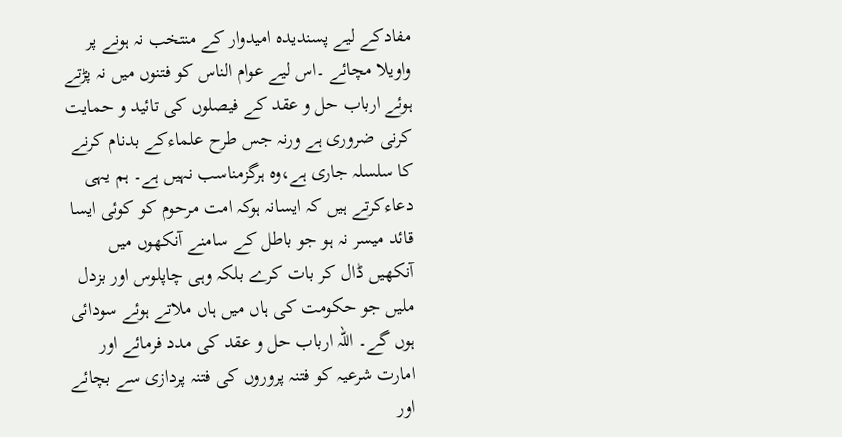مفادکے لیے پسندیدہ امیدوار کے منتخب نہ ہونے پر واویلا مچائے ۔اس لیے عوام الناس کو فتنوں میں نہ پڑتے ہوئے ارباب حل و عقد کے فیصلوں کی تائید و حمایت کرنی ضروری ہے ورنہ جس طرح علماءکے بدنام کرنے کا سلسلہ جاری ہے،وہ ہرگزمناسب نہیں ہے۔ ہم یہی دعاءکرتے ہیں کہ ایسانہ ہوکہ امت مرحوم کو کوئی ایسا قائد میسر نہ ہو جو باطل کے سامنے آنکھوں میں آنکھیں ڈال کر بات کرے بلکہ وہی چاپلوس اور بزدل ملیں جو حکومت کی ہاں میں ہاں ملاتے ہوئے سودائی ہوں گے۔ اللہ ارباب حل و عقد کی مدد فرمائے اور امارت شرعیہ کو فتنہ پروروں کی فتنہ پردازی سے بچائے اور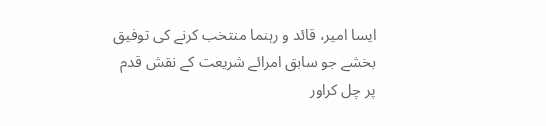ایسا امیر، قائد و رہنما منتخب کرنے کی توفیق بخشے جو سابق امرائے شریعت کے نقش قدم پر چل کراور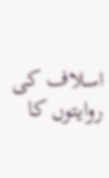اسلاف کی روایتوں کا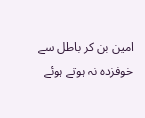امین بن کر باطل سے خوفزدہ نہ ہوتے ہوئے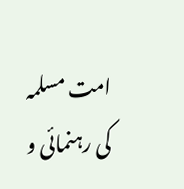امت مسلمہ کی رہنمائی و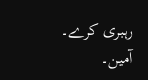رہبری کرے۔ آمین۔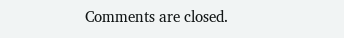Comments are closed.